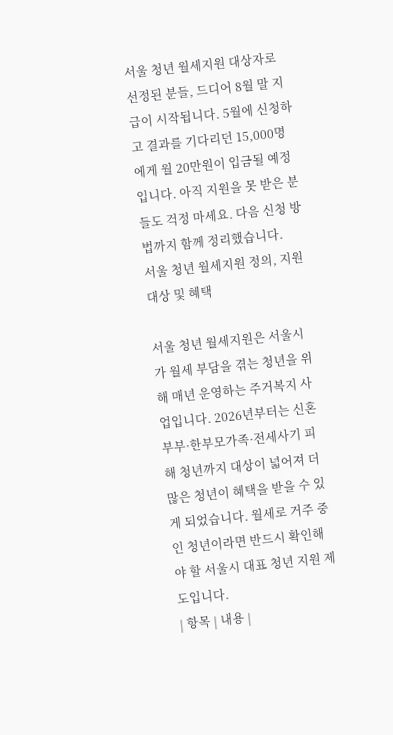서울 청년 월세지원 대상자로 선정된 분들, 드디어 8월 말 지급이 시작됩니다. 5월에 신청하고 결과를 기다리던 15,000명에게 월 20만원이 입금될 예정입니다. 아직 지원을 못 받은 분들도 걱정 마세요. 다음 신청 방법까지 함께 정리했습니다.
서울 청년 월세지원 정의, 지원 대상 및 혜택

서울 청년 월세지원은 서울시가 월세 부담을 겪는 청년을 위해 매년 운영하는 주거복지 사업입니다. 2026년부터는 신혼부부·한부모가족·전세사기 피해 청년까지 대상이 넓어져 더 많은 청년이 혜택을 받을 수 있게 되었습니다. 월세로 거주 중인 청년이라면 반드시 확인해야 할 서울시 대표 청년 지원 제도입니다.
| 항목 | 내용 |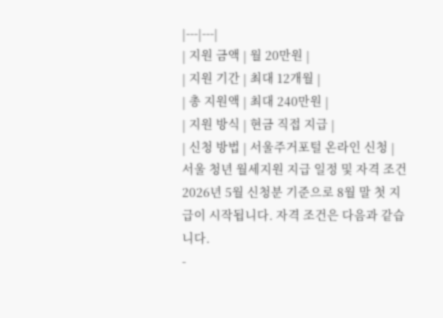|---|---|
| 지원 금액 | 월 20만원 |
| 지원 기간 | 최대 12개월 |
| 총 지원액 | 최대 240만원 |
| 지원 방식 | 현금 직접 지급 |
| 신청 방법 | 서울주거포털 온라인 신청 |
서울 청년 월세지원 지급 일정 및 자격 조건
2026년 5월 신청분 기준으로 8월 말 첫 지급이 시작됩니다. 자격 조건은 다음과 같습니다.
-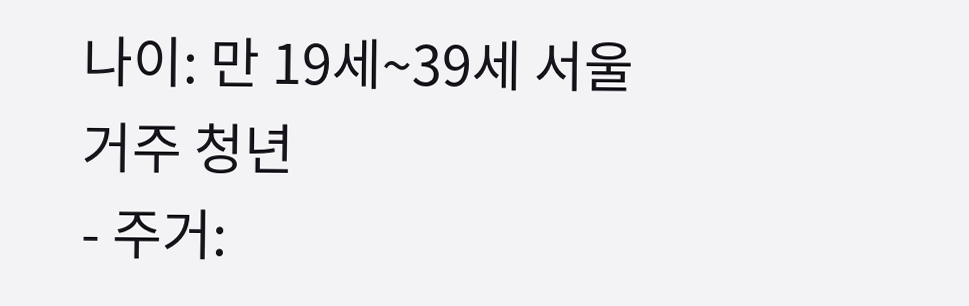나이: 만 19세~39세 서울 거주 청년
- 주거: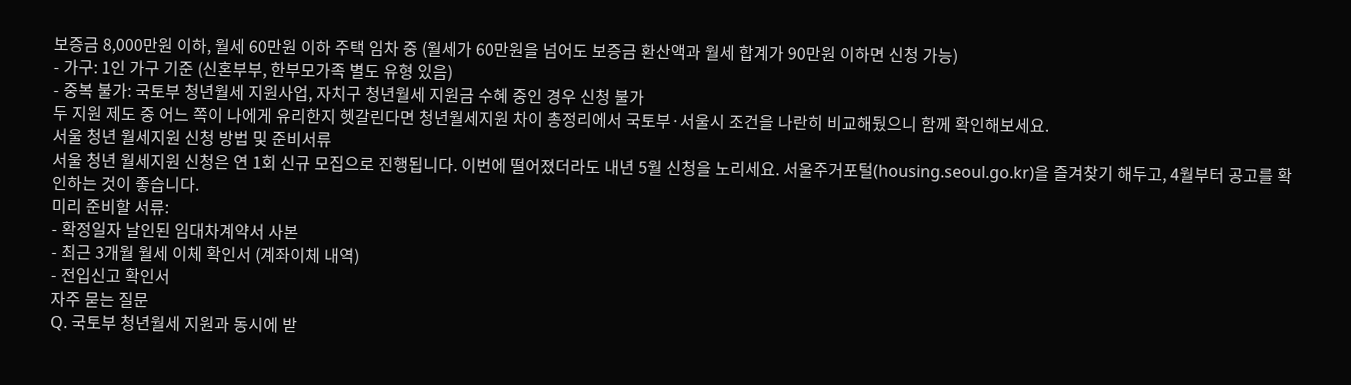보증금 8,000만원 이하, 월세 60만원 이하 주택 임차 중 (월세가 60만원을 넘어도 보증금 환산액과 월세 합계가 90만원 이하면 신청 가능)
- 가구: 1인 가구 기준 (신혼부부, 한부모가족 별도 유형 있음)
- 중복 불가: 국토부 청년월세 지원사업, 자치구 청년월세 지원금 수혜 중인 경우 신청 불가
두 지원 제도 중 어느 쪽이 나에게 유리한지 헷갈린다면 청년월세지원 차이 총정리에서 국토부·서울시 조건을 나란히 비교해뒀으니 함께 확인해보세요.
서울 청년 월세지원 신청 방법 및 준비서류
서울 청년 월세지원 신청은 연 1회 신규 모집으로 진행됩니다. 이번에 떨어졌더라도 내년 5월 신청을 노리세요. 서울주거포털(housing.seoul.go.kr)을 즐겨찾기 해두고, 4월부터 공고를 확인하는 것이 좋습니다.
미리 준비할 서류:
- 확정일자 날인된 임대차계약서 사본
- 최근 3개월 월세 이체 확인서 (계좌이체 내역)
- 전입신고 확인서
자주 묻는 질문
Q. 국토부 청년월세 지원과 동시에 받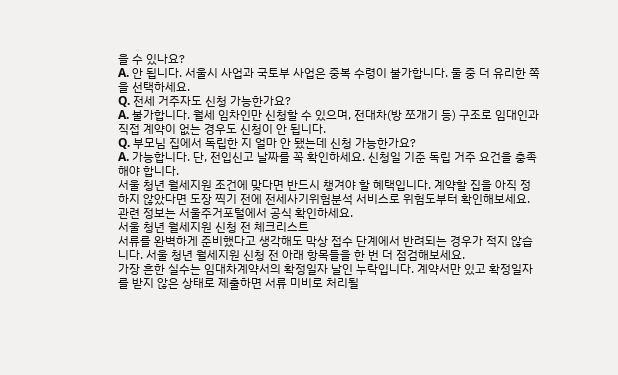을 수 있나요?
A. 안 됩니다. 서울시 사업과 국토부 사업은 중복 수령이 불가합니다. 둘 중 더 유리한 쪽을 선택하세요.
Q. 전세 거주자도 신청 가능한가요?
A. 불가합니다. 월세 임차인만 신청할 수 있으며, 전대차(방 쪼개기 등) 구조로 임대인과 직접 계약이 없는 경우도 신청이 안 됩니다.
Q. 부모님 집에서 독립한 지 얼마 안 됐는데 신청 가능한가요?
A. 가능합니다. 단, 전입신고 날짜를 꼭 확인하세요. 신청일 기준 독립 거주 요건을 충족해야 합니다.
서울 청년 월세지원 조건에 맞다면 반드시 챙겨야 할 혜택입니다. 계약할 집을 아직 정하지 않았다면 도장 찍기 전에 전세사기위험분석 서비스로 위험도부터 확인해보세요. 관련 정보는 서울주거포털에서 공식 확인하세요.
서울 청년 월세지원 신청 전 체크리스트
서류를 완벽하게 준비했다고 생각해도 막상 접수 단계에서 반려되는 경우가 적지 않습니다. 서울 청년 월세지원 신청 전 아래 항목들을 한 번 더 점검해보세요.
가장 흔한 실수는 임대차계약서의 확정일자 날인 누락입니다. 계약서만 있고 확정일자를 받지 않은 상태로 제출하면 서류 미비로 처리될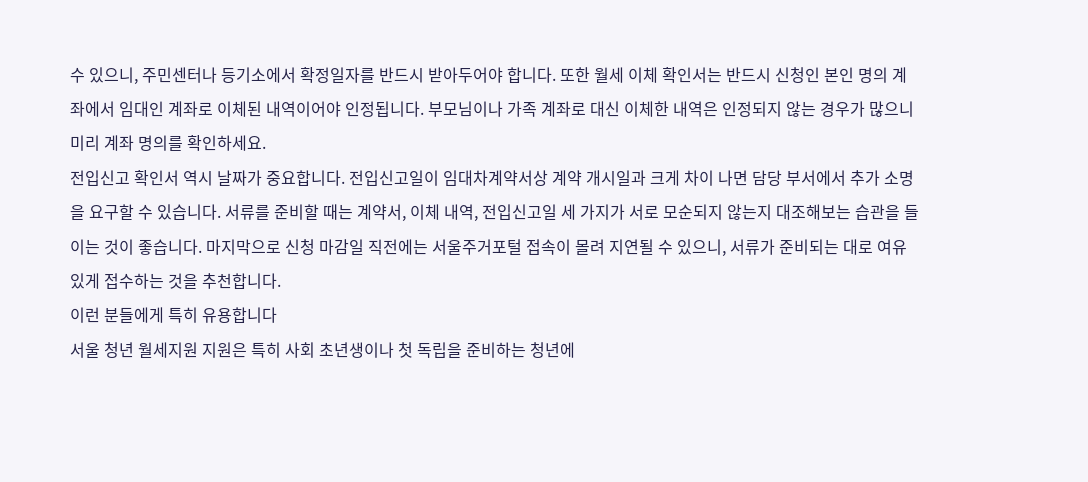수 있으니, 주민센터나 등기소에서 확정일자를 반드시 받아두어야 합니다. 또한 월세 이체 확인서는 반드시 신청인 본인 명의 계좌에서 임대인 계좌로 이체된 내역이어야 인정됩니다. 부모님이나 가족 계좌로 대신 이체한 내역은 인정되지 않는 경우가 많으니 미리 계좌 명의를 확인하세요.
전입신고 확인서 역시 날짜가 중요합니다. 전입신고일이 임대차계약서상 계약 개시일과 크게 차이 나면 담당 부서에서 추가 소명을 요구할 수 있습니다. 서류를 준비할 때는 계약서, 이체 내역, 전입신고일 세 가지가 서로 모순되지 않는지 대조해보는 습관을 들이는 것이 좋습니다. 마지막으로 신청 마감일 직전에는 서울주거포털 접속이 몰려 지연될 수 있으니, 서류가 준비되는 대로 여유 있게 접수하는 것을 추천합니다.
이런 분들에게 특히 유용합니다
서울 청년 월세지원 지원은 특히 사회 초년생이나 첫 독립을 준비하는 청년에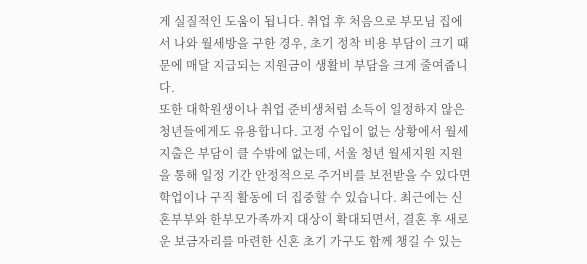게 실질적인 도움이 됩니다. 취업 후 처음으로 부모님 집에서 나와 월세방을 구한 경우, 초기 정착 비용 부담이 크기 때문에 매달 지급되는 지원금이 생활비 부담을 크게 줄여줍니다.
또한 대학원생이나 취업 준비생처럼 소득이 일정하지 않은 청년들에게도 유용합니다. 고정 수입이 없는 상황에서 월세 지출은 부담이 클 수밖에 없는데, 서울 청년 월세지원 지원을 통해 일정 기간 안정적으로 주거비를 보전받을 수 있다면 학업이나 구직 활동에 더 집중할 수 있습니다. 최근에는 신혼부부와 한부모가족까지 대상이 확대되면서, 결혼 후 새로운 보금자리를 마련한 신혼 초기 가구도 함께 챙길 수 있는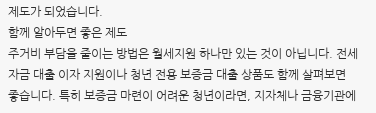제도가 되었습니다.
함께 알아두면 좋은 제도
주거비 부담을 줄이는 방법은 월세지원 하나만 있는 것이 아닙니다. 전세 자금 대출 이자 지원이나 청년 전용 보증금 대출 상품도 함께 살펴보면 좋습니다. 특히 보증금 마련이 어려운 청년이라면, 지자체나 금융기관에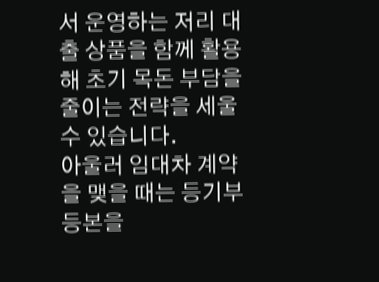서 운영하는 저리 대출 상품을 함께 활용해 초기 목돈 부담을 줄이는 전략을 세울 수 있습니다.
아울러 임대차 계약을 맺을 때는 등기부등본을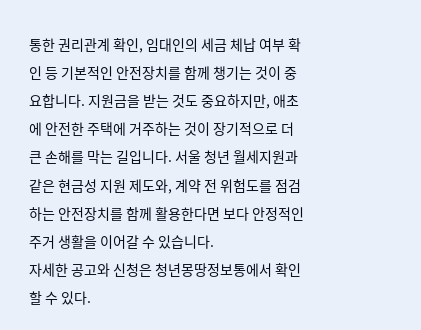통한 권리관계 확인, 임대인의 세금 체납 여부 확인 등 기본적인 안전장치를 함께 챙기는 것이 중요합니다. 지원금을 받는 것도 중요하지만, 애초에 안전한 주택에 거주하는 것이 장기적으로 더 큰 손해를 막는 길입니다. 서울 청년 월세지원과 같은 현금성 지원 제도와, 계약 전 위험도를 점검하는 안전장치를 함께 활용한다면 보다 안정적인 주거 생활을 이어갈 수 있습니다.
자세한 공고와 신청은 청년몽땅정보통에서 확인할 수 있다.